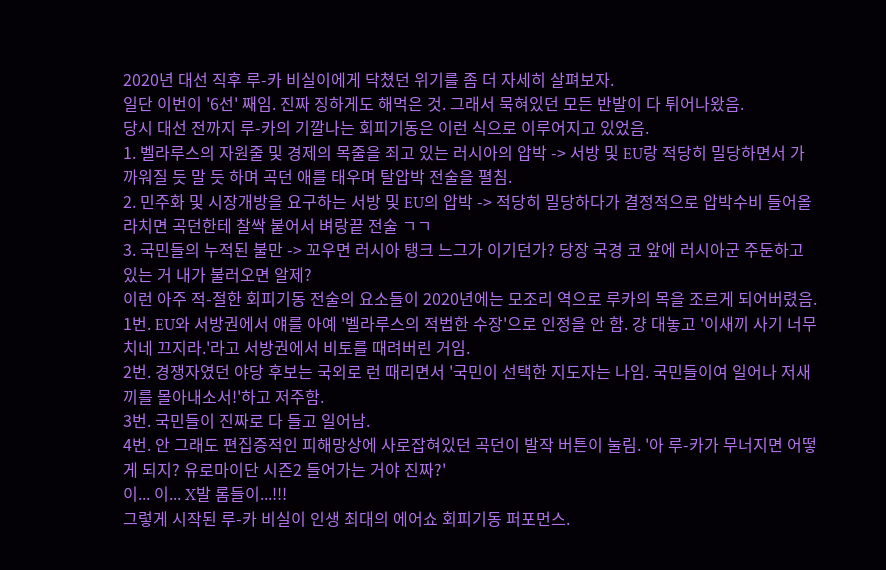2020년 대선 직후 루-카 비실이에게 닥쳤던 위기를 좀 더 자세히 살펴보자.
일단 이번이 '6선' 째임. 진짜 징하게도 해먹은 것. 그래서 묵혀있던 모든 반발이 다 튀어나왔음.
당시 대선 전까지 루-카의 기깔나는 회피기동은 이런 식으로 이루어지고 있었음.
1. 벨라루스의 자원줄 및 경제의 목줄을 죄고 있는 러시아의 압박 -> 서방 및 EU랑 적당히 밀당하면서 가까워질 듯 말 듯 하며 곡던 애를 태우며 탈압박 전술을 펼침.
2. 민주화 및 시장개방을 요구하는 서방 및 EU의 압박 -> 적당히 밀당하다가 결정적으로 압박수비 들어올라치면 곡던한테 찰싹 붙어서 벼랑끝 전술 ㄱㄱ
3. 국민들의 누적된 불만 -> 꼬우면 러시아 탱크 느그가 이기던가? 당장 국경 코 앞에 러시아군 주둔하고 있는 거 내가 불러오면 알제?
이런 아주 적-절한 회피기동 전술의 요소들이 2020년에는 모조리 역으로 루카의 목을 조르게 되어버렸음.
1번. EU와 서방권에서 얘를 아예 '벨라루스의 적법한 수장'으로 인정을 안 함. 걍 대놓고 '이새끼 사기 너무 치네 끄지라.'라고 서방권에서 비토를 때려버린 거임.
2번. 경쟁자였던 야당 후보는 국외로 런 때리면서 '국민이 선택한 지도자는 나임. 국민들이여 일어나 저새끼를 몰아내소서!'하고 저주함.
3번. 국민들이 진짜로 다 들고 일어남.
4번. 안 그래도 편집증적인 피해망상에 사로잡혀있던 곡던이 발작 버튼이 눌림. '아 루-카가 무너지면 어떻게 되지? 유로마이단 시즌2 들어가는 거야 진짜?'
이... 이... X발 롬들이...!!!
그렇게 시작된 루-카 비실이 인생 최대의 에어쇼 회피기동 퍼포먼스.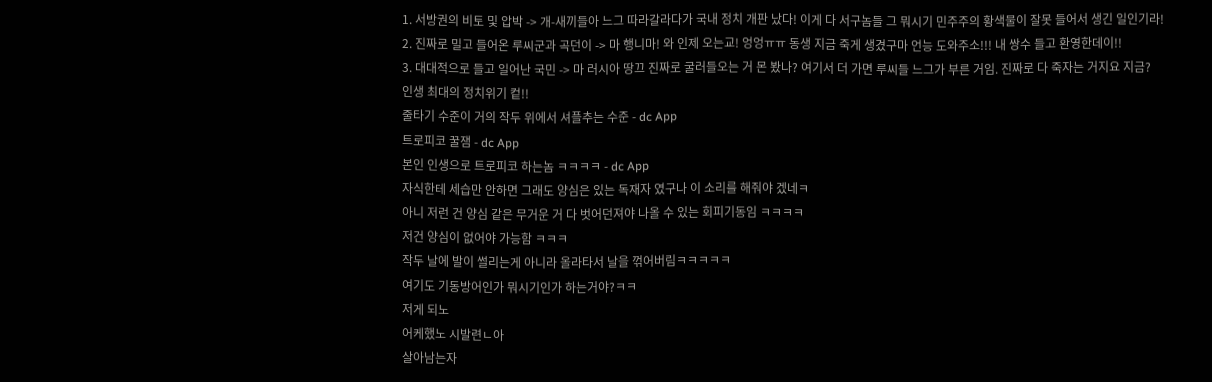1. 서방권의 비토 및 압박 -> 개-새끼들아 느그 따라갈라다가 국내 정치 개판 났다! 이게 다 서구놈들 그 뭐시기 민주주의 황색물이 잘못 들어서 생긴 일인기라!
2. 진짜로 밀고 들어온 루씨군과 곡던이 -> 마 행니마! 와 인제 오는교! 엉엉ㅠㅠ 동생 지금 죽게 생겼구마 언능 도와주소!!! 내 쌍수 들고 환영한데이!!
3. 대대적으로 들고 일어난 국민 -> 마 러시아 땅끄 진짜로 굴러들오는 거 몬 봤나? 여기서 더 가면 루씨들 느그가 부른 거임. 진짜로 다 죽자는 거지요 지금?
인생 최대의 정치위기 컽!!
줄타기 수준이 거의 작두 위에서 셔플추는 수준 - dc App
트로피코 꿀잼 - dc App
본인 인생으로 트로피코 하는놈 ㅋㅋㅋㅋ - dc App
자식한테 세습만 안하면 그래도 양심은 있는 독재자 였구나 이 소리를 해줘야 겠네ㅋ
아니 저런 건 양심 같은 무거운 거 다 벗어던져야 나올 수 있는 회피기동임 ㅋㅋㅋㅋ
저건 양심이 없어야 가능함 ㅋㅋㅋ
작두 날에 발이 썰리는게 아니라 올라타서 날을 꺾어버림ㅋㅋㅋㅋㅋ
여기도 기동방어인가 뭐시기인가 하는거야?ㅋㅋ
저게 되노
어케했노 시발련ㄴ아
살아남는자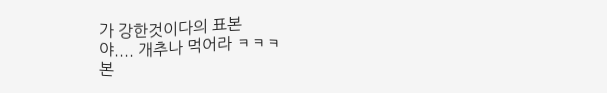가 강한것이다의 표본
야.... 개추나 먹어라 ㅋㅋㅋ
본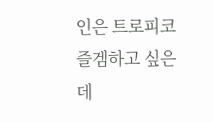인은 트로피코 즐겜하고 싶은데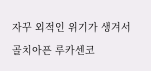자꾸 외적인 위기가 생겨서 골치아픈 루카센코